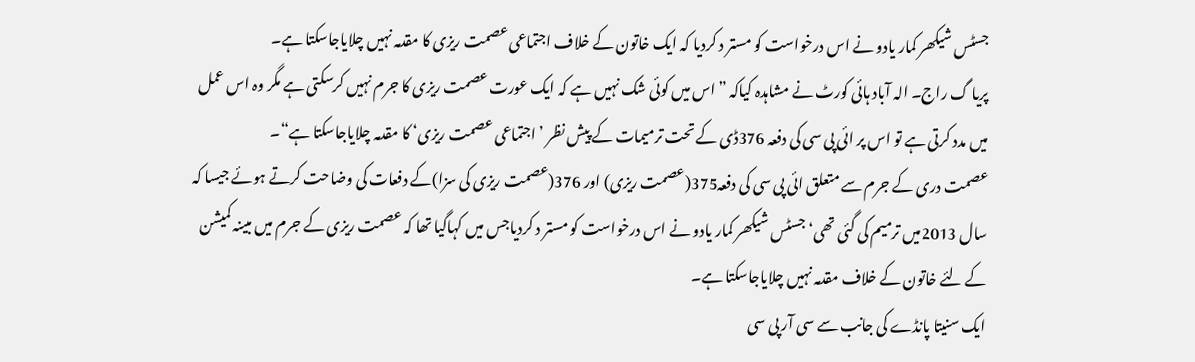جسٹس شیکھر کمار یادو نے اس درخواست کو مستر د کردیا کہ ایک خاتون کے خلاف اجتماعی عصمت ریزی کا مقدمہ نہیں چلایاجاسکتا ہے۔
پریا گ راج۔ الہ آباد ہائی کورٹ نے مشاہدہ کیاکہ ”اس میں کوئی شک نہیں ہے کہ ایک عورت عصمت ریزی کا جرم نہیں کرسکتی ہے مگر وہ اس عمل میں مدد کرتی ہے تو اس پر ائی پی سی کی دفعہ 376ڈی کے تحت ترمیمات کے پیش نظر ’اجتماعی عصمت ریزی‘ کا مقدمہ چلایاجاسکتا ہے“۔
عصمت دری کے جرم سے متعلق ائی پی سی کی دفعہ375(عصمت ریزی) اور 376(عصمت ریزی کی سزا)کے دفعات کی وضاحت کرتے ہوئے جیسا کہ سال 2013میں ترمیم کی گئی تھی‘ جسٹس شیکھر کمار یادو نے اس درخواست کو مستر د کردیاجس میں کہاگیا تھا کہ عصمت ریزی کے جرم میں مبینہ کمیشن کے لئے خاتون کے خلاف مقدمہ نہیں چلایاجاسکتا ہے۔
ایک سنیتا پانڈے کی جانب سے سی آر پی سی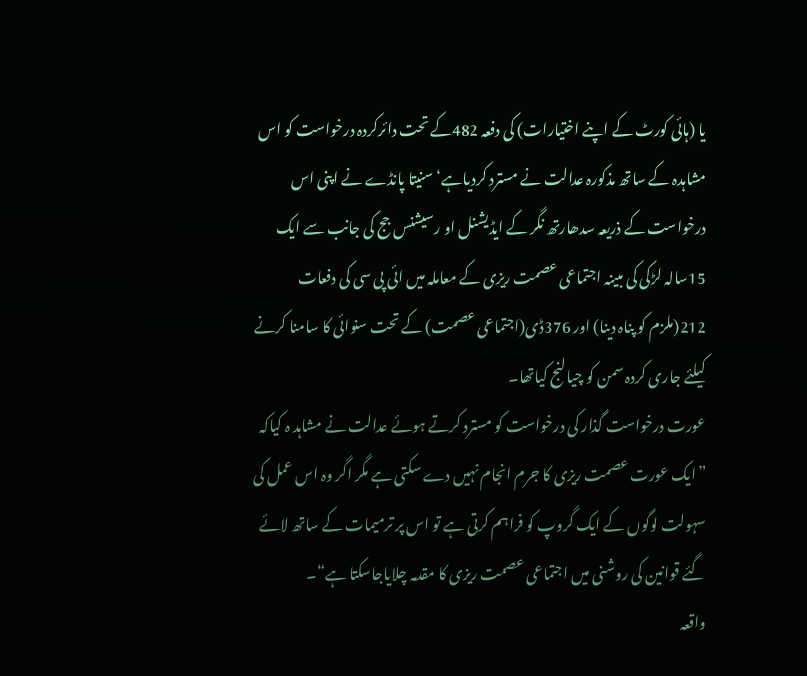یا (ہائی کورٹ کے اپنے اختیارات) کی دفعہ 482کے تحت دائرکردہ درخواست کو اس مشاہدہ کے ساتھ مذکورہ عدالت نے مسترد کردیاہے‘ سنیتا پانڈے نے اپنی اس درخواست کے ذریعہ سدھارتھ نگر کے ایڈیشنل او رسیشنس جج کی جانب سے ایک 15سالہ لڑکی کی مبینہ اجتماعی عصمت ریزی کے معاملہ میں ائی پی سی کی دفعات 212(ملزم کو پناہ دینا) اور 376ڈی(اجتماعی عصمت) کے تحت سنوائی کا سامنا کرنے کیلئے جاری کردہ سمن کو چیالنج کیاتھا۔
عورت درخواست گذار کی درخواست کو مسترد کرتے ہوئے عدالت نے مشاہد ہ کیاکہ ”ایک عورت عصمت ریزی کا جرم انجام نہیں دے سکتی ہے مگر اگر وہ اس عمل کی سہولت لوگوں کے ایک گروپ کو فراہم کرتی ہے تو اس پر ترمیمات کے ساتھ لائے گئے قوانین کی روشنی میں اجتماعی عصمت ریزی کا مقدمہ چلایاجاسکتا ہے“۔
واقعہ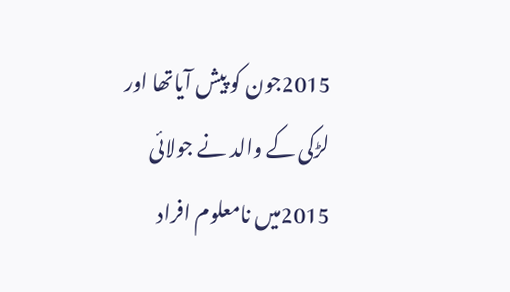2015جون کو پیش آیاتھا اور لڑکی کے والد نے جولائی 2015میں نامعلوم افراد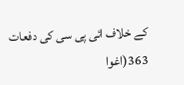کے خلاف ائی پی سی کی دفعات 363(اغوا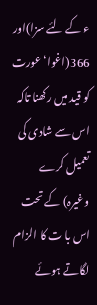ء کے لئے سزا)اور 366(اغوا‘ عورت کو قید میں رکھنا تاکہ اس سے شادی کی تعمیل کرے وغیرہ) کے تحت اس با ت کا الزام لگاتے ہوئے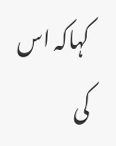کہاکہ اس کی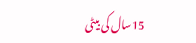15سال کی بیٹی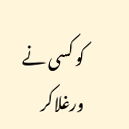کو کسی نے ورغلاکر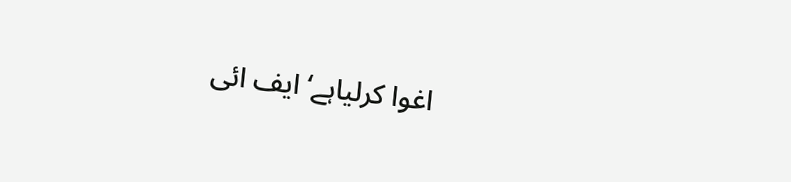اغوا کرلیاہے‘ ایف ائی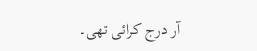آر درج کرائی تھی۔